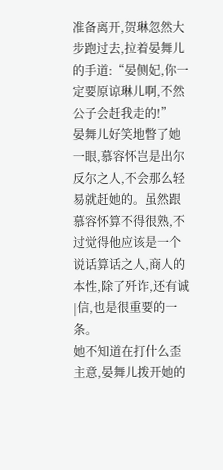准备离开,贺琳忽然大步跑过去,拉着晏舞儿的手道:“晏侧妃,你一定要原谅琳儿啊,不然公子会赶我走的!”
晏舞儿好笑地瞥了她一眼,慕容怀岂是出尔反尔之人,不会那么轻易就赶她的。虽然跟慕容怀算不得很熟,不过觉得他应该是一个说话算话之人,商人的本性,除了歼诈,还有诚|信,也是很重要的一条。
她不知道在打什么歪主意,晏舞儿拨开她的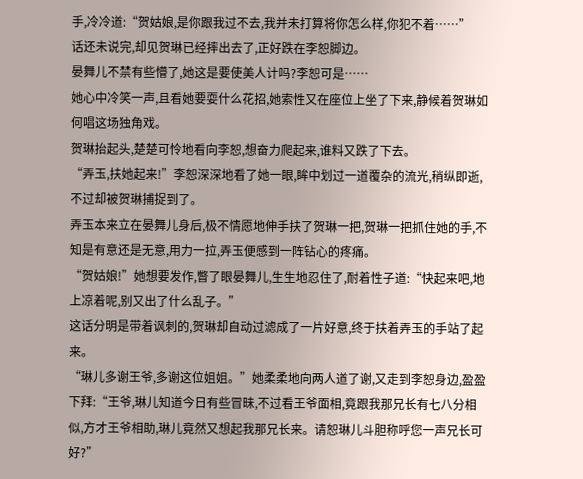手,冷冷道:“贺姑娘,是你跟我过不去,我并未打算将你怎么样,你犯不着……”
话还未说完,却见贺琳已经摔出去了,正好跌在李恕脚边。
晏舞儿不禁有些懵了,她这是要使美人计吗?李恕可是……
她心中冷笑一声,且看她要耍什么花招,她索性又在座位上坐了下来,静候着贺琳如何唱这场独角戏。
贺琳抬起头,楚楚可怜地看向李恕,想奋力爬起来,谁料又跌了下去。
“弄玉,扶她起来!”李恕深深地看了她一眼,眸中划过一道覆杂的流光,稍纵即逝,不过却被贺琳捕捉到了。
弄玉本来立在晏舞儿身后,极不情愿地伸手扶了贺琳一把,贺琳一把抓住她的手,不知是有意还是无意,用力一拉,弄玉便感到一阵钻心的疼痛。
“贺姑娘!”她想要发作,瞥了眼晏舞儿,生生地忍住了,耐着性子道:“快起来吧,地上凉着呢,别又出了什么乱子。”
这话分明是带着讽刺的,贺琳却自动过滤成了一片好意,终于扶着弄玉的手站了起来。
“琳儿多谢王爷,多谢这位姐姐。”她柔柔地向两人道了谢,又走到李恕身边,盈盈下拜:“王爷,琳儿知道今日有些冒昧,不过看王爷面相,竟跟我那兄长有七八分相似,方才王爷相助,琳儿竟然又想起我那兄长来。请恕琳儿斗胆称呼您一声兄长可好?”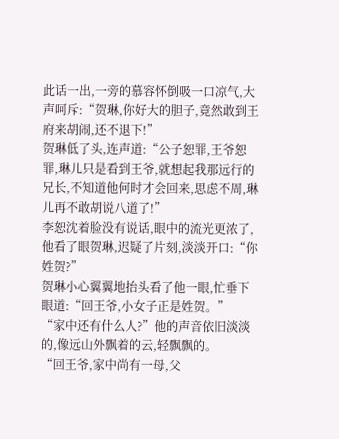此话一出,一旁的慕容怀倒吸一口凉气,大声呵斥:“贺琳,你好大的胆子,竟然敢到王府来胡闹,还不退下!”
贺琳低了头,连声道:“公子恕罪,王爷恕罪,琳儿只是看到王爷,就想起我那远行的兄长,不知道他何时才会回来,思虑不周,琳儿再不敢胡说八道了!”
李恕沈着脸没有说话,眼中的流光更浓了,他看了眼贺琳,迟疑了片刻,淡淡开口:“你姓贺?”
贺琳小心翼翼地抬头看了他一眼,忙垂下眼道:“回王爷,小女子正是姓贺。”
“家中还有什么人?”他的声音依旧淡淡的,像远山外飘着的云,轻飘飘的。
“回王爷,家中尚有一母,父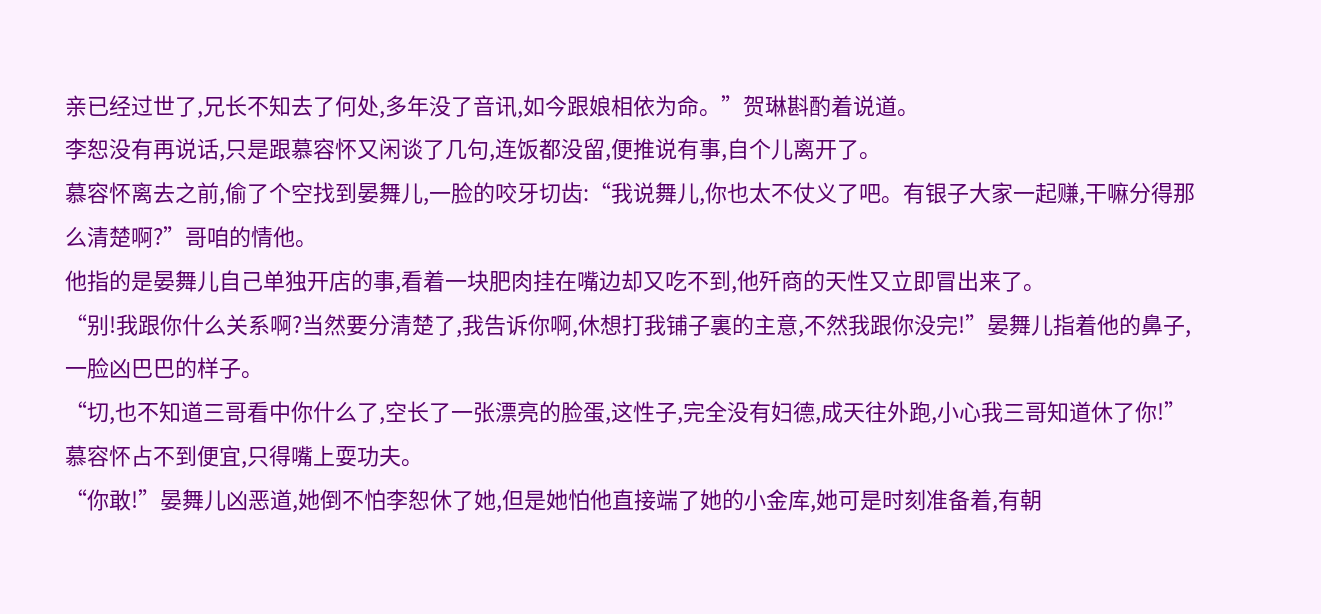亲已经过世了,兄长不知去了何处,多年没了音讯,如今跟娘相依为命。”贺琳斟酌着说道。
李恕没有再说话,只是跟慕容怀又闲谈了几句,连饭都没留,便推说有事,自个儿离开了。
慕容怀离去之前,偷了个空找到晏舞儿,一脸的咬牙切齿:“我说舞儿,你也太不仗义了吧。有银子大家一起赚,干嘛分得那么清楚啊?”哥咱的情他。
他指的是晏舞儿自己单独开店的事,看着一块肥肉挂在嘴边却又吃不到,他歼商的天性又立即冒出来了。
“别!我跟你什么关系啊?当然要分清楚了,我告诉你啊,休想打我铺子裏的主意,不然我跟你没完!”晏舞儿指着他的鼻子,一脸凶巴巴的样子。
“切,也不知道三哥看中你什么了,空长了一张漂亮的脸蛋,这性子,完全没有妇德,成天往外跑,小心我三哥知道休了你!”慕容怀占不到便宜,只得嘴上耍功夫。
“你敢!”晏舞儿凶恶道,她倒不怕李恕休了她,但是她怕他直接端了她的小金库,她可是时刻准备着,有朝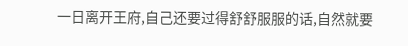一日离开王府,自己还要过得舒舒服服的话,自然就要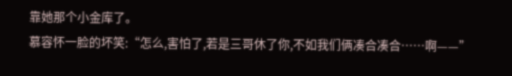靠她那个小金库了。
慕容怀一脸的坏笑:“怎么,害怕了,若是三哥休了你,不如我们俩凑合凑合……啊——”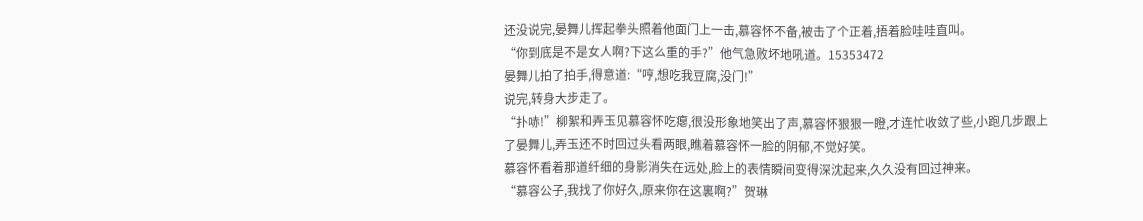还没说完,晏舞儿挥起拳头照着他面门上一击,慕容怀不备,被击了个正着,捂着脸哇哇直叫。
“你到底是不是女人啊?下这么重的手?”他气急败坏地吼道。15353472
晏舞儿拍了拍手,得意道:“哼,想吃我豆腐,没门!”
说完,转身大步走了。
“扑哧!”柳絮和弄玉见慕容怀吃瘪,很没形象地笑出了声,慕容怀狠狠一瞪,才连忙收敛了些,小跑几步跟上了晏舞儿,弄玉还不时回过头看两眼,瞧着慕容怀一脸的阴郁,不觉好笑。
慕容怀看着那道纤细的身影消失在远处,脸上的表情瞬间变得深沈起来,久久没有回过神来。
“慕容公子,我找了你好久,原来你在这裏啊?”贺琳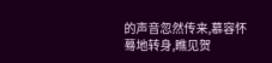的声音忽然传来,慕容怀蓦地转身,瞧见贺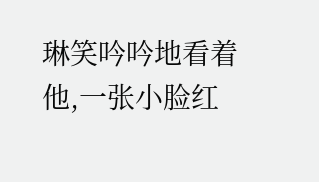琳笑吟吟地看着他,一张小脸红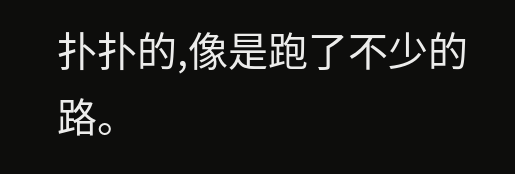扑扑的,像是跑了不少的路。